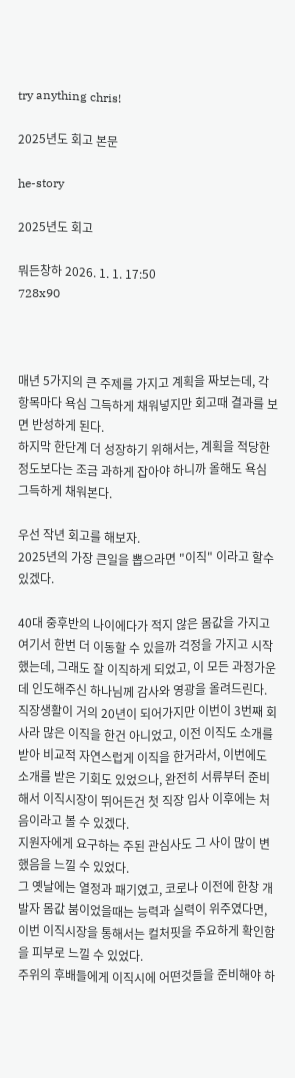try anything chris!

2025년도 회고 본문

he-story

2025년도 회고

뭐든창하 2026. 1. 1. 17:50
728x90



매년 5가지의 큰 주제를 가지고 계획을 짜보는데, 각 항목마다 욕심 그득하게 채워넣지만 회고때 결과를 보면 반성하게 된다.
하지막 한단계 더 성장하기 위해서는, 계획을 적당한 정도보다는 조금 과하게 잡아야 하니까 올해도 욕심 그득하게 채워본다.

우선 작년 회고를 해보자.
2025년의 가장 큰일을 뽑으라면 "이직" 이라고 할수 있겠다.

40대 중후반의 나이에다가 적지 않은 몸값을 가지고 여기서 한번 더 이동할 수 있을까 걱정을 가지고 시작했는데, 그래도 잘 이직하게 되었고, 이 모든 과정가운데 인도해주신 하나님께 감사와 영광을 올려드린다.
직장생활이 거의 20년이 되어가지만 이번이 3번째 회사라 많은 이직을 한건 아니었고, 이전 이직도 소개를 받아 비교적 자연스럽게 이직을 한거라서, 이번에도 소개를 받은 기회도 있었으나, 완전히 서류부터 준비해서 이직시장이 뛰어든건 첫 직장 입사 이후에는 처음이라고 볼 수 있겠다.
지원자에게 요구하는 주된 관심사도 그 사이 많이 변했음을 느낄 수 있었다.
그 옛날에는 열정과 패기였고, 코로나 이전에 한창 개발자 몸값 붐이었을때는 능력과 실력이 위주였다면, 이번 이직시장을 통해서는 컬처핏을 주요하게 확인함을 피부로 느낄 수 있었다.
주위의 후배들에게 이직시에 어떤것들을 준비해야 하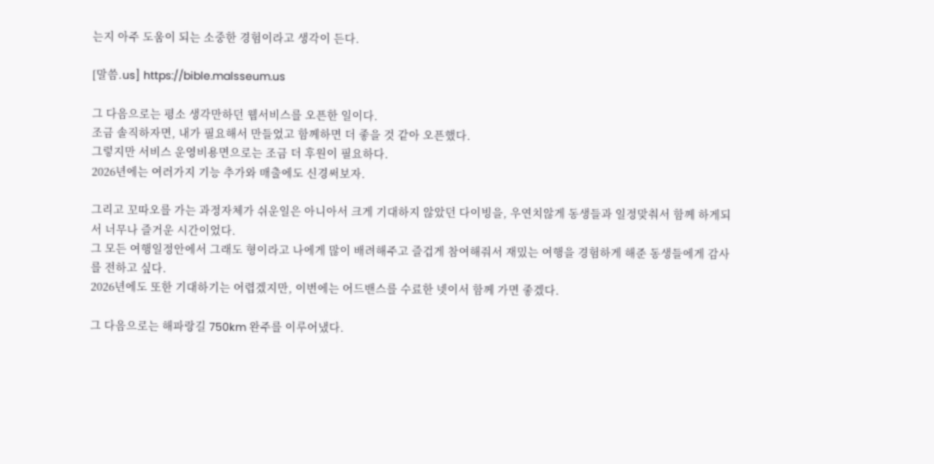는지 아주 도움이 되는 소중한 경험이라고 생각이 든다.

[말씀.us] https://bible.malsseum.us

그 다음으로는 평소 생각만하던 웹서비스를 오픈한 일이다.
조금 솔직하자면, 내가 필요해서 만들었고 함께하면 더 좋을 것 같아 오픈했다.
그렇지만 서비스 운영비용면으로는 조금 더 후원이 필요하다.
2026년에는 여러가지 기능 추가와 매출에도 신경써보자.

그리고 꼬따오를 가는 과정자체가 쉬운일은 아니아서 크게 기대하지 않았던 다이빙을, 우연치않게 동생들과 일정맞춰서 함께 하게되서 너무나 즐거운 시간이었다.
그 모든 여행일정안에서 그래도 형이라고 나에게 많이 배려해주고 즐겁게 참여해줘서 재밌는 여행을 경험하게 해준 동생들에게 감사를 전하고 싶다.
2026년에도 또한 기대하기는 어렵겠지만, 이번에는 어드밴스를 수료한 넷이서 함께 가면 좋겠다.

그 다음으로는 해파랑길 750km 완주를 이루어냈다.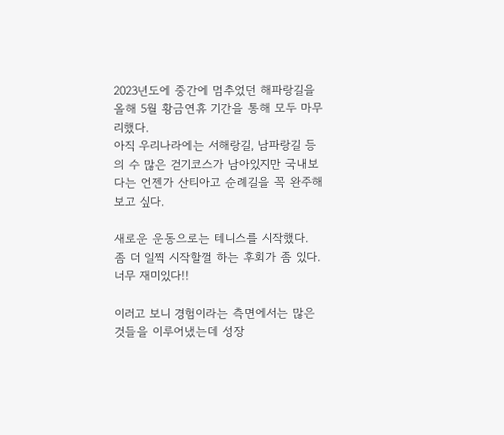2023년도에 중간에 멈추었던 해파랑길을 올해 5월 황금연휴 기간을 통해 모두 마무리했다.
아직 우리나라에는 서해랑길, 남파랑길 등의 수 많은 걷기코스가 남아있지만 국내보다는 언젠가 산티아고 순례길을 꼭 완주해보고 싶다.

새로운 운동으로는 테니스를 시작했다.
좀 더 일찍 시작할껄 하는 후회가 좀 있다. 너무 재미있다!!

이러고 보니 경험이라는 측면에서는 많은 것들을 이루어냈는데 성장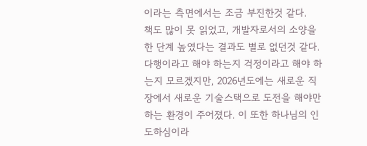이라는 측면에서는 조금 부진한것 같다.
책도 많이 못 읽었고, 개발자로서의 소양을 한 단계 높였다는 결과도 별로 없던것 같다.
다행이라고 해야 하는지 걱정이라고 해야 하는지 모르겠지만, 2026년도에는 새로운 직장에서 새로운 기술스택으로 도전을 해야만 하는 환경이 주어졌다. 이 또한 하나님의 인도하심이라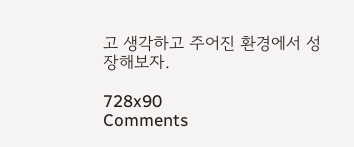고 생각하고 주어진 환경에서 성장해보자.

728x90
Comments